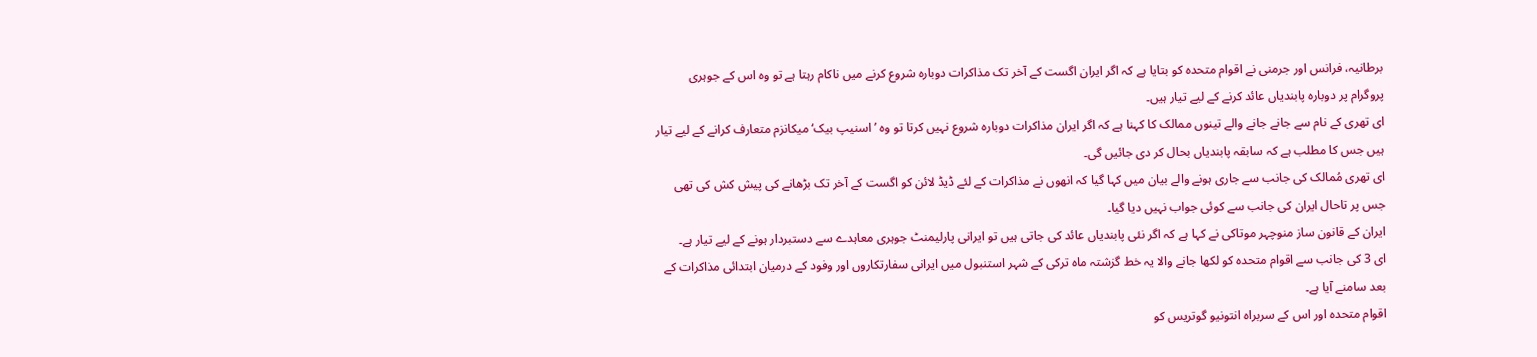برطانیہ، فرانس اور جرمنی نے اقوام متحدہ کو بتایا ہے کہ اگر ایران اگست کے آخر تک مذاکرات دوبارہ شروع کرنے میں ناکام رہتا ہے تو وہ اس کے جوہری پروگرام پر دوبارہ پابندیاں عائد کرنے کے لیے تیار ہیں۔
ای تھری کے نام سے جانے جانے والے تینوں ممالک کا کہنا ہے کہ اگر ایران مذاکرات دوبارہ شروع نہیں کرتا تو وہ ’اسنیپ بیک‘ میکانزم متعارف کرانے کے لیے تیار ہیں جس کا مطلب ہے کہ سابقہ پابندیاں بحال کر دی جائیں گی۔
ای تھری مُمالک کی جانب سے جاری ہونے والے بیان میں کہا گیا کہ انھوں نے مذاکرات کے لئے ڈیڈ لائن کو اگست کے آخر تک بڑھانے کی پیش کش کی تھی جس پر تاحال ایران کی جانب سے کوئی جواب نہیں دیا گیا۔
ایران کے قانون ساز منوچہر موتاکی نے کہا ہے کہ اگر نئی پابندیاں عائد کی جاتی ہیں تو ایرانی پارلیمنٹ جوہری معاہدے سے دستبردار ہونے کے لیے تیار ہے۔
ای 3 کی جانب سے اقوام متحدہ کو لکھا جانے والا یہ خط گزشتہ ماہ ترکی کے شہر استنبول میں ایرانی سفارتکاروں اور وفود کے درمیان ابتدائی مذاکرات کے بعد سامنے آیا ہے۔
اقوام متحدہ اور اس کے سربراہ انتونیو گوتریس کو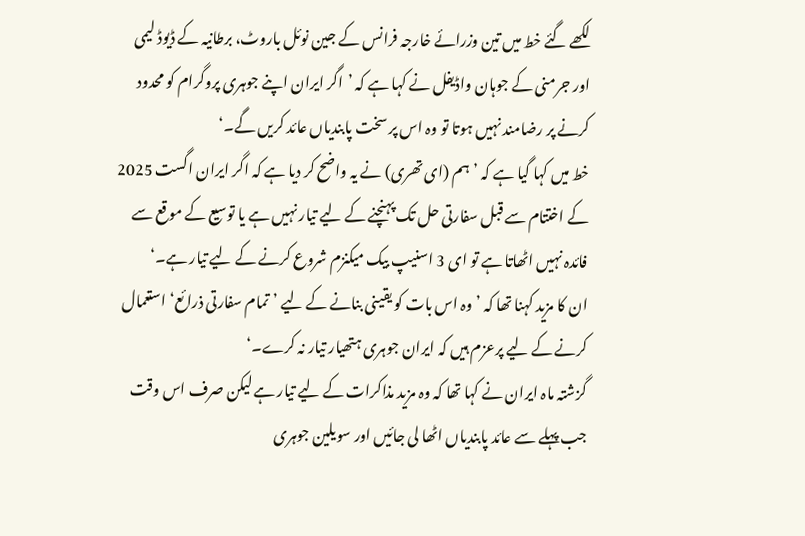لکھے گئے خط میں تین وزرائے خارجہ فرانس کے جین نوئل باروٹ، برطانیہ کے ڈیوڈ لیمی اور جرمنی کے جوہان واڈیفل نے کہا ہے کہ ’اگر ایران اپنے جوہری پروگرام کو محدود کرنے پر رضامند نہیں ہوتا تو وہ اس پر سخت پابندیاں عائد کریں گے۔‘
خط میں کہا گیا ہے کہ ’ہم (ای تھری) نے یہ واضح کر دیا ہے کہ اگر ایران اگست 2025 کے اختتام سے قبل سفارتی حل تک پہنچنے کے لیے تیار نہیں ہے یا توسیع کے موقع سے فائدہ نہیں اٹھاتا ہے تو ای 3 اسنیپ بیک میکنزم شروع کرنے کے لیے تیار ہے۔‘
ان کا مزید کہنا تھا کہ ’وہ اس بات کو یقینی بنانے کے لیے ’تمام سفارتی ذرائع‘ استعمال کرنے کے لیے پرعزم ہیں کہ ایران جوہری ہتھیار تیار نہ کرے۔‘
گزشتہ ماہ ایران نے کہا تھا کہ وہ مزید مذاکرات کے لیے تیار ہے لیکن صرف اس وقت جب پہلے سے عائد پابندیاں اٹھا لی جائیں اور سویلین جوہری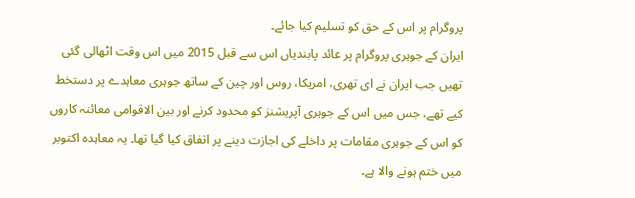پروگرام پر اس کے حق کو تسلیم کیا جائے۔
ایران کے جوہری پروگرام پر عائد پابندیاں اس سے قبل 2015 میں اس وقت اٹھالی گئی تھیں جب ایران نے ای تھری، امریکا، روس اور چین کے ساتھ جوہری معاہدے پر دستخط کیے تھے، جس میں اس کے جوہری آپریشنز کو محدود کرنے اور بین الاقوامی معائنہ کاروں کو اس کے جوہری مقامات پر داخلے کی اجازت دینے پر اتفاق کیا گیا تھا۔ یہ معاہدہ اکتوبر میں ختم ہونے والا ہے۔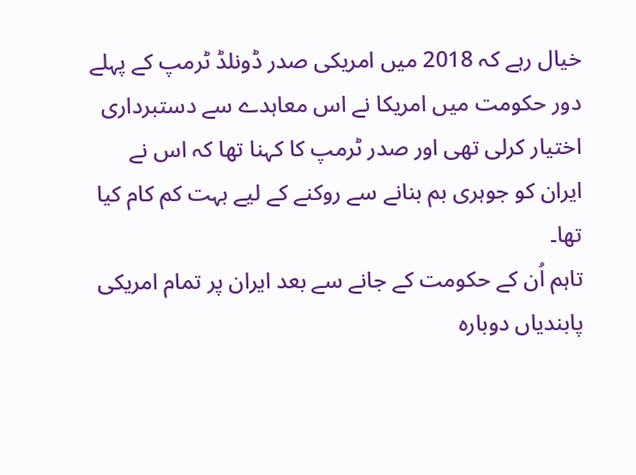خیال رہے کہ 2018 میں امریکی صدر ڈونلڈ ٹرمپ کے پہلے دور حکومت میں امریکا نے اس معاہدے سے دستبرداری اختیار کرلی تھی اور صدر ٹرمپ کا کہنا تھا کہ اس نے ایران کو جوہری بم بنانے سے روکنے کے لیے بہت کم کام کیا تھا۔
تاہم اُن کے حکومت کے جانے سے بعد ایران پر تمام امریکی پابندیاں دوبارہ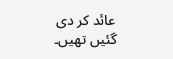عائد کر دی گئیں تھیں۔